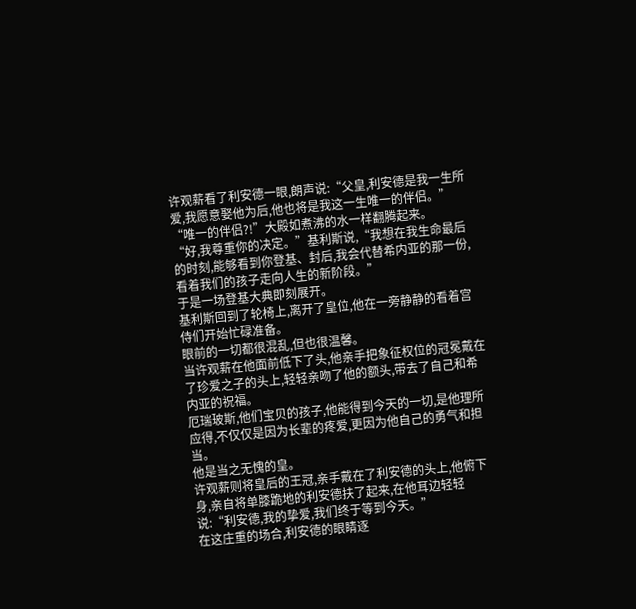许观薪看了利安德一眼,朗声说:“父皇,利安德是我一生所爱,我愿意娶他为后,他也将是我这一生唯一的伴侣。”
“唯一的伴侣?!”大殿如煮沸的水一样翻腾起来。
“好,我尊重你的决定。”基利斯说,“我想在我生命最后的时刻,能够看到你登基、封后,我会代替希内亚的那一份,看着我们的孩子走向人生的新阶段。”
于是一场登基大典即刻展开。
基利斯回到了轮椅上,离开了皇位,他在一旁静静的看着宫侍们开始忙碌准备。
眼前的一切都很混乱,但也很温馨。
当许观薪在他面前低下了头,他亲手把象征权位的冠冕戴在了珍爱之子的头上,轻轻亲吻了他的额头,带去了自己和希内亚的祝福。
厄瑞玻斯,他们宝贝的孩子,他能得到今天的一切,是他理所应得,不仅仅是因为长辈的疼爱,更因为他自己的勇气和担当。
他是当之无愧的皇。
许观薪则将皇后的王冠,亲手戴在了利安德的头上,他俯下身,亲自将单膝跪地的利安德扶了起来,在他耳边轻轻说:“利安德,我的挚爱,我们终于等到今天。”
在这庄重的场合,利安德的眼睛逐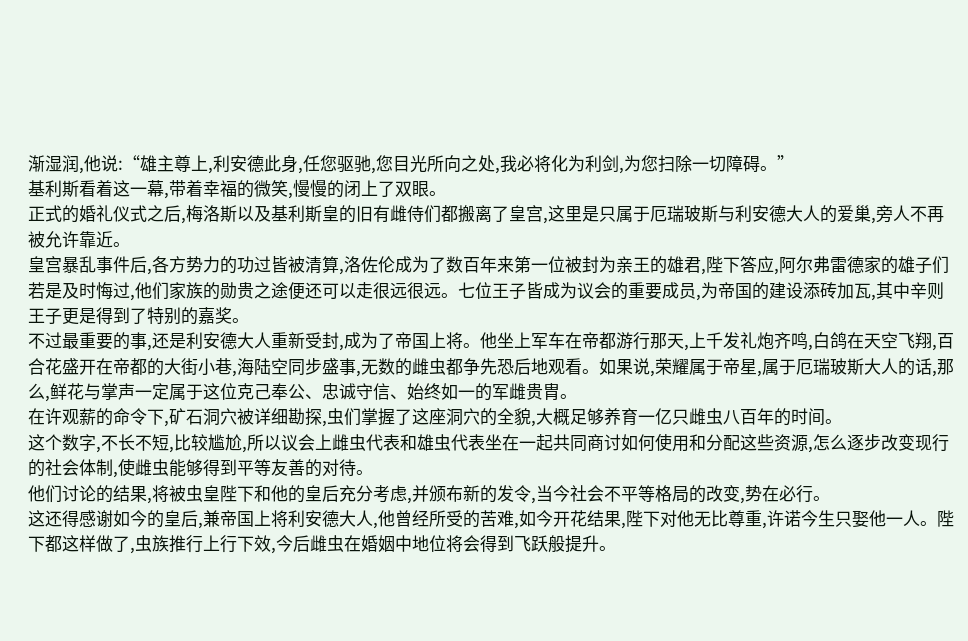渐湿润,他说:“雄主尊上,利安德此身,任您驱驰,您目光所向之处,我必将化为利剑,为您扫除一切障碍。”
基利斯看着这一幕,带着幸福的微笑,慢慢的闭上了双眼。
正式的婚礼仪式之后,梅洛斯以及基利斯皇的旧有雌侍们都搬离了皇宫,这里是只属于厄瑞玻斯与利安德大人的爱巢,旁人不再被允许靠近。
皇宫暴乱事件后,各方势力的功过皆被清算,洛佐伦成为了数百年来第一位被封为亲王的雄君,陛下答应,阿尔弗雷德家的雄子们若是及时悔过,他们家族的勋贵之途便还可以走很远很远。七位王子皆成为议会的重要成员,为帝国的建设添砖加瓦,其中辛则王子更是得到了特别的嘉奖。
不过最重要的事,还是利安德大人重新受封,成为了帝国上将。他坐上军车在帝都游行那天,上千发礼炮齐鸣,白鸽在天空飞翔,百合花盛开在帝都的大街小巷,海陆空同步盛事,无数的雌虫都争先恐后地观看。如果说,荣耀属于帝星,属于厄瑞玻斯大人的话,那么,鲜花与掌声一定属于这位克己奉公、忠诚守信、始终如一的军雌贵胄。
在许观薪的命令下,矿石洞穴被详细勘探,虫们掌握了这座洞穴的全貌,大概足够养育一亿只雌虫八百年的时间。
这个数字,不长不短,比较尴尬,所以议会上雌虫代表和雄虫代表坐在一起共同商讨如何使用和分配这些资源,怎么逐步改变现行的社会体制,使雌虫能够得到平等友善的对待。
他们讨论的结果,将被虫皇陛下和他的皇后充分考虑,并颁布新的发令,当今社会不平等格局的改变,势在必行。
这还得感谢如今的皇后,兼帝国上将利安德大人,他曾经所受的苦难,如今开花结果,陛下对他无比尊重,许诺今生只娶他一人。陛下都这样做了,虫族推行上行下效,今后雌虫在婚姻中地位将会得到飞跃般提升。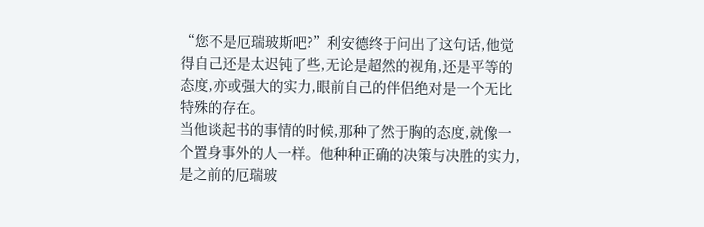“您不是厄瑞玻斯吧?”利安德终于问出了这句话,他觉得自己还是太迟钝了些,无论是超然的视角,还是平等的态度,亦或强大的实力,眼前自己的伴侣绝对是一个无比特殊的存在。
当他谈起书的事情的时候,那种了然于胸的态度,就像一个置身事外的人一样。他种种正确的决策与决胜的实力,是之前的厄瑞玻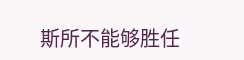斯所不能够胜任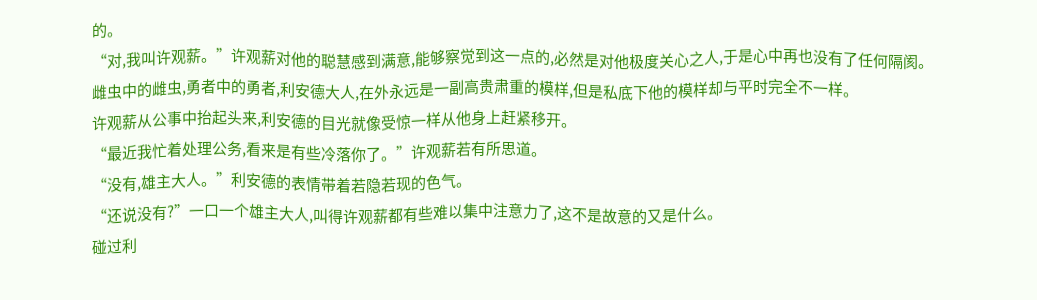的。
“对,我叫许观薪。”许观薪对他的聪慧感到满意,能够察觉到这一点的,必然是对他极度关心之人,于是心中再也没有了任何隔阂。
雌虫中的雌虫,勇者中的勇者,利安德大人,在外永远是一副高贵肃重的模样,但是私底下他的模样却与平时完全不一样。
许观薪从公事中抬起头来,利安德的目光就像受惊一样从他身上赶紧移开。
“最近我忙着处理公务,看来是有些冷落你了。”许观薪若有所思道。
“没有,雄主大人。”利安德的表情带着若隐若现的色气。
“还说没有?”一口一个雄主大人,叫得许观薪都有些难以集中注意力了,这不是故意的又是什么。
碰过利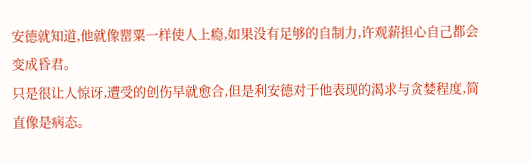安德就知道,他就像罂粟一样使人上瘾,如果没有足够的自制力,许观薪担心自己都会变成昏君。
只是很让人惊讶,遭受的创伤早就愈合,但是利安德对于他表现的渴求与贪婪程度,简直像是病态。